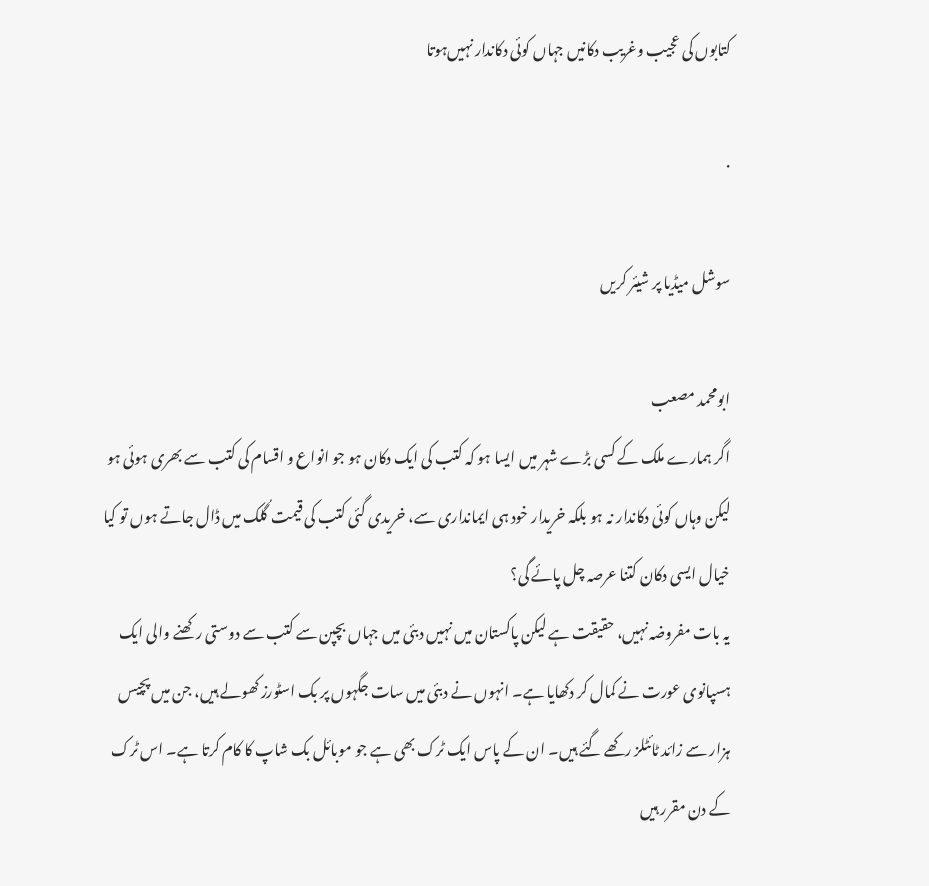کتابوں کی عجیب وغریب دکانیں جہاں کوئی دکاندار نہیں‌ہوتا

·

سوشل میڈیا پر شیئر کریں

ابومحمد مصعب
اگر ہمارے ملک کے کسی بڑے شہر میں ایسا ہو کہ کتب کی ایک دکان ہو جو انواع و اقسام کی کتب سے بھری ہوئی ہو لیکن وہاں کوئی دکاندار نہ ہو بلکہ خریدار خود ہی ایمانداری سے، خریدی گئی کتب کی قیمت گُلک میں ڈال جاتے ہوں تو کیا خیال ایسی دکان کتنا عرصہ چل پائے گی؟
یہ بات مفروضہ نہیں، حقیقت ہے لیکن پاکستان میں نہیں دبئی میں جہاں بچپن سے کتب سے دوستی رکھنے والی ایک ہسپانوی عورت نے کمال کر دکھایا ہے۔ انہوں نے دبئی میں سات جگہوں پر بک اسٹورز کھولے ہیں، جن میں پچیس ہزار سے زائد ٹائٹلز رکھے گئے ہیں۔ ان کے پاس ایک ٹرک بھی ہے جو موبائل بک شاپ کا کام کرتا ہے۔ اس ٹرک کے دن مقرر ہیں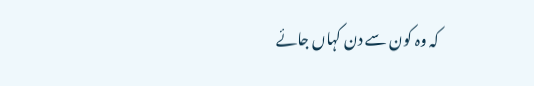کہ وہ کون سے دن کہاں جائے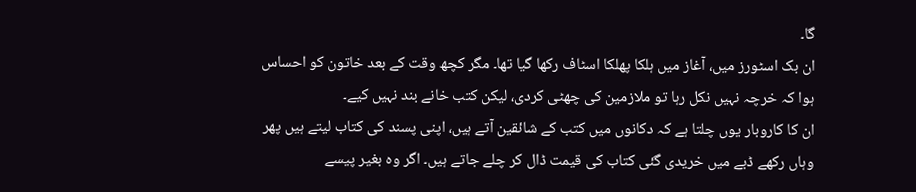گا۔
ان بک اسٹورز میں، آغاز میں ہلکا پھلکا اسٹاف رکھا گیا تھا۔ مگر کچھ وقت کے بعد خاتون کو احساس ہوا کہ خرچہ نہیں نکل رہا تو ملازمین کی چھٹی کردی، لیکن کتب خانے بند نہیں کیے۔
ان کا کاروبار یوں چلتا ہے کہ دکانوں میں کتب کے شائقین آتے ہیں، اپنی پسند کی کتاب لیتے ہیں پھر وہاں رکھے ڈبے میں خریدی گئی کتاب کی قیمت ڈال کر چلے جاتے ہیں۔ اگر وہ بغیر پیسے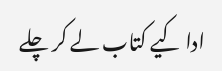ادا کیے کتاب لے کر چلے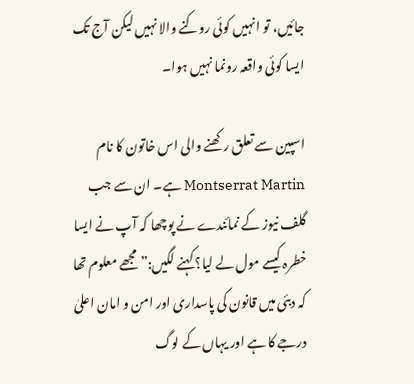جائیں، تو انہیں کوئی روکنے والا نہیں لیکن آج تک ایسا کوئی واقعہ رونما نہیں ہوا۔

اسپین سے تعلق رکھنے والی اس خاتون کا نام Montserrat Martin ہے۔ ان سے جب گلف نیوز کے نمائندے نے پوچھا کہ آپ نے ایسا خطرہ کیسے مول لے لیا؟ کہنے لگیں:” مجھے معلوم تھا کہ دبئی میں قانون کی پاسداری اور امن و امان اعلیٰ درجے کا ہے اور یہاں کے لوگ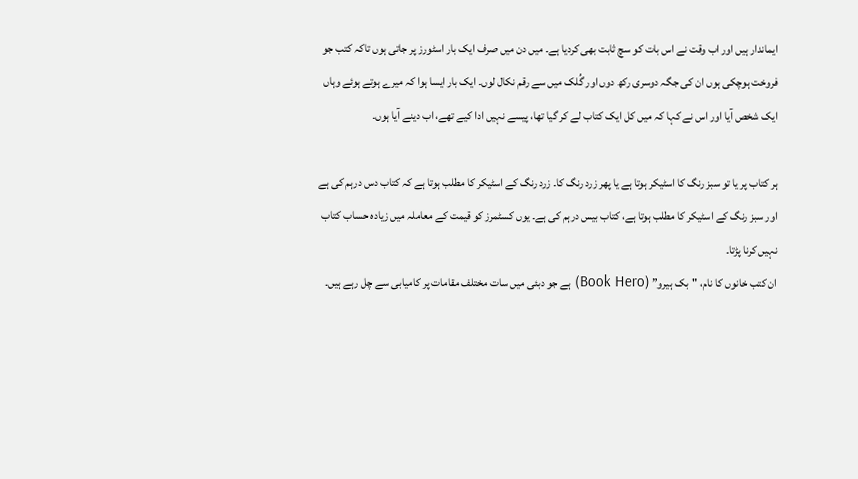ایماندار ہیں اور اب وقت نے اس بات کو سچ ثابت بھی کردیا ہے۔ میں دن میں صرف ایک بار اسٹورز پر جاتی ہوں تاکہ کتب جو فروخت ہوچکی ہوں ان کی جگہ دوسری رکھ دوں اور گُلک میں سے رقم نکال لوں۔ ایک بار ایسا ہوا کہ میرے ہوتے ہوئے وہاں ایک شخص آیا اور اس نے کہا کہ میں کل ایک کتاب لے کر گیا تھا، پیسے نہیں ادا کیے تھے، اب دینے آیا ہوں۔

ہر کتاب پر یا تو سبز رنگ کا اسٹیکر ہوتا ہے یا پھر زرد رنگ کا۔ زرد رنگ کے اسٹیکر کا مطلب ہوتا ہے کہ کتاب دس درہم کی ہے اور سبز رنگ کے اسٹیکر کا مطلب ہوتا ہے، کتاب بیس درہم کی ہے۔ یوں کسٹمرز کو قیمت کے معاملہ میں زیادہ حساب کتاب نہیں کرنا پڑتا۔
ان کتب خانوں کا نام، "بک ہیرو” (Book Hero) ہے جو دبئی میں سات مختلف مقامات پر کامیابی سے چل رہے ہیں۔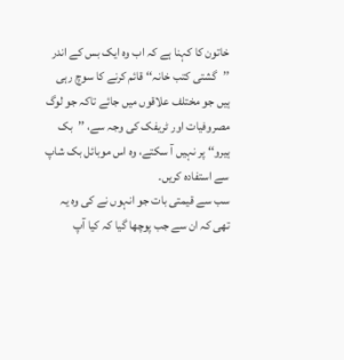خاتون کا کہنا ہے کہ اب وہ ایک بس کے اندر ’’گشتی کتب خانہ‘‘ قائم کرنے کا سوچ رہی ہیں جو مختلف علاقوں میں جائے تاکہ جو لوگ مصروفیات اور ٹریفک کی وجہ سے، ’’بک ہیرو‘‘ پر نہیں آ سکتے، وہ اس موبائل بک شاپ سے استفادہ کریں۔
سب سے قیمتی بات جو انہوں نے کی وہ یہ تھی کہ ان سے جب پوچھا گیا کہ کیا آپ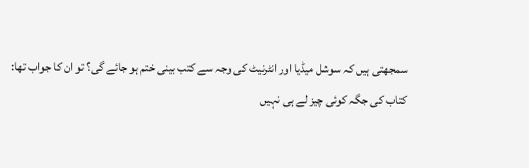سمجھتی ہیں کہ سوشل میڈیا اور انٹرنیٹ کی وجہ سے کتب بینی ختم ہو جائے گی؟ تو ان کا جواب تھا:
کتاب کی جگہ کوئی چیز لے ہی نہیں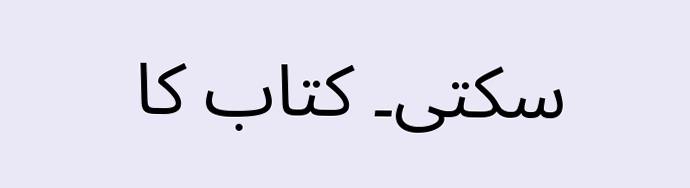سکتی۔ کتاب کا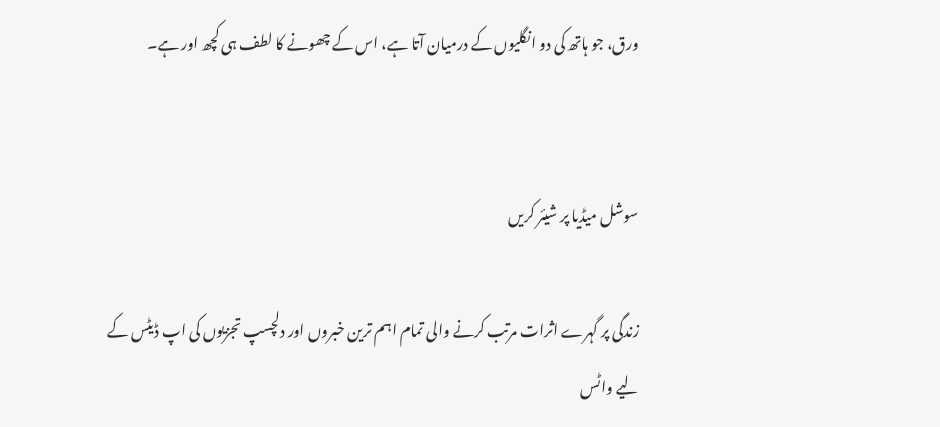ورق، جو ہاتھ کی دو انگلیوں کے درمیان آتا ہے، اس کے چھونے کا لطف ہی کچھ اور ہے۔


سوشل میڈیا پر شیئر کریں

زندگی پر گہرے اثرات مرتب کرنے والی تمام اہم ترین خبروں اور دلچسپ تجزیوں کی اپ ڈیٹس کے لیے واٹس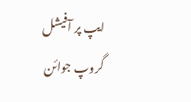ایپ پر آفیشل گروپ جوائن